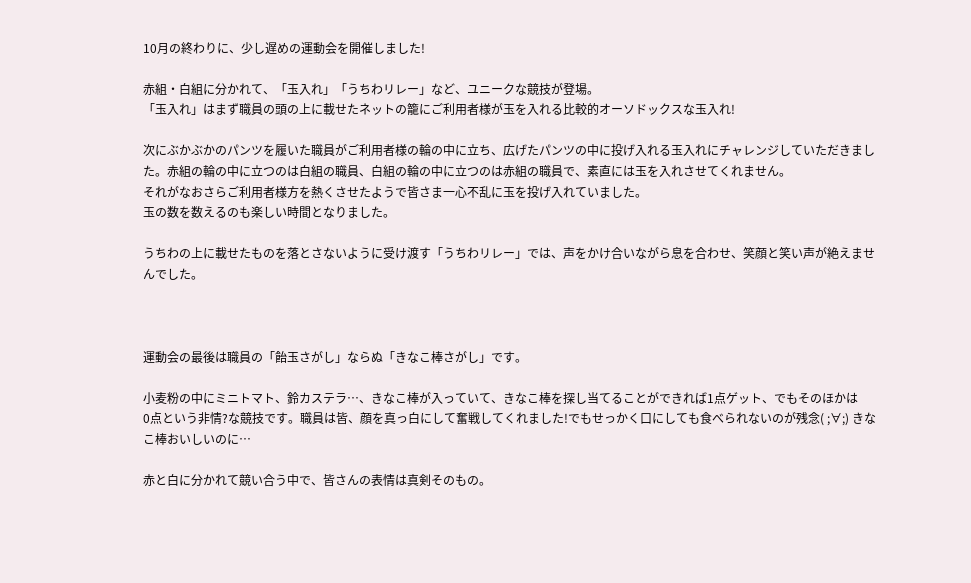10月の終わりに、少し遅めの運動会を開催しました!

赤組・白組に分かれて、「玉入れ」「うちわリレー」など、ユニークな競技が登場。
「玉入れ」はまず職員の頭の上に載せたネットの籠にご利用者様が玉を入れる比較的オーソドックスな玉入れ!

次にぶかぶかのパンツを履いた職員がご利用者様の輪の中に立ち、広げたパンツの中に投げ入れる玉入れにチャレンジしていただきました。赤組の輪の中に立つのは白組の職員、白組の輪の中に立つのは赤組の職員で、素直には玉を入れさせてくれません。
それがなおさらご利用者様方を熱くさせたようで皆さま一心不乱に玉を投げ入れていました。
玉の数を数えるのも楽しい時間となりました。

うちわの上に載せたものを落とさないように受け渡す「うちわリレー」では、声をかけ合いながら息を合わせ、笑顔と笑い声が絶えませんでした。



運動会の最後は職員の「飴玉さがし」ならぬ「きなこ棒さがし」です。

小麦粉の中にミニトマト、鈴カステラ…、きなこ棒が入っていて、きなこ棒を探し当てることができれば1点ゲット、でもそのほかは
0点という非情?な競技です。職員は皆、顔を真っ白にして奮戦してくれました!でもせっかく口にしても食べられないのが残念( ;∀;) きなこ棒おいしいのに…

赤と白に分かれて競い合う中で、皆さんの表情は真剣そのもの。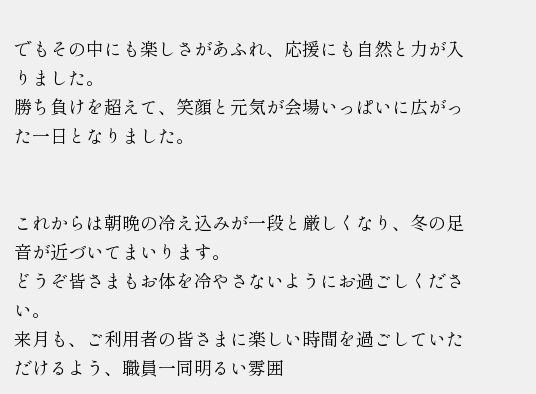でもその中にも楽しさがあふれ、応援にも自然と力が入りました。
勝ち負けを超えて、笑顔と元気が会場いっぱいに広がった一日となりました。


これからは朝晩の冷え込みが一段と厳しくなり、冬の足音が近づいてまいります。
どうぞ皆さまもお体を冷やさないようにお過ごしください。
来月も、ご利用者の皆さまに楽しい時間を過ごしていただけるよう、職員一同明るい雰囲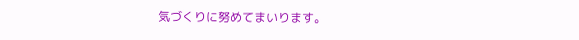気づくりに努めてまいります。